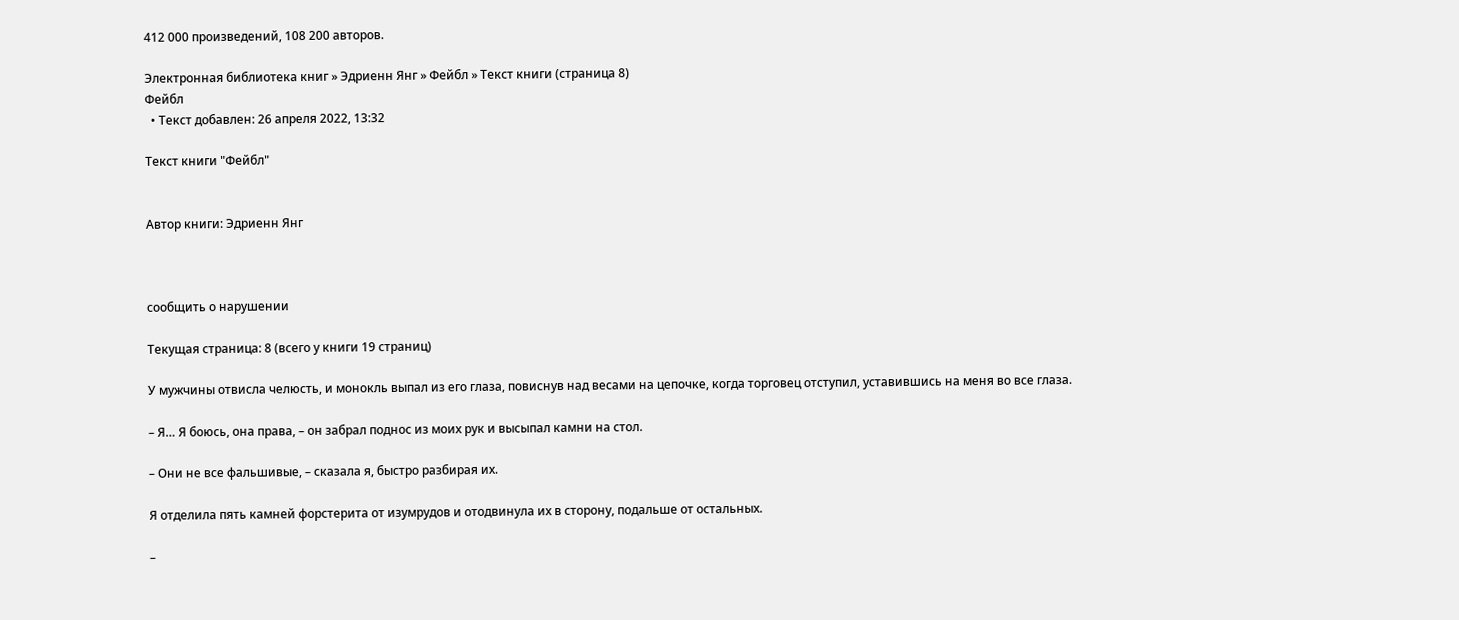412 000 произведений, 108 200 авторов.

Электронная библиотека книг » Эдриенн Янг » Фейбл » Текст книги (страница 8)
Фейбл
  • Текст добавлен: 26 апреля 2022, 13:32

Текст книги "Фейбл"


Автор книги: Эдриенн Янг



сообщить о нарушении

Текущая страница: 8 (всего у книги 19 страниц)

У мужчины отвисла челюсть, и монокль выпал из его глаза, повиснув над весами на цепочке, когда торговец отступил, уставившись на меня во все глаза.

– Я… Я боюсь, она права, – он забрал поднос из моих рук и высыпал камни на стол.

– Они не все фальшивые, – сказала я, быстро разбирая их.

Я отделила пять камней форстерита от изумрудов и отодвинула их в сторону, подальше от остальных.

–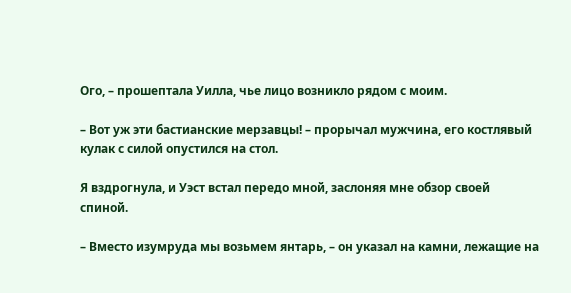Ого, – прошептала Уилла, чье лицо возникло рядом с моим.

– Вот уж эти бастианские мерзавцы! – прорычал мужчина, его костлявый кулак с силой опустился на стол.

Я вздрогнула, и Уэст встал передо мной, заслоняя мне обзор своей спиной.

– Вместо изумруда мы возьмем янтарь, – он указал на камни, лежащие на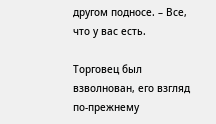другом подносе. – Все, что у вас есть.

Торговец был взволнован, его взгляд по-прежнему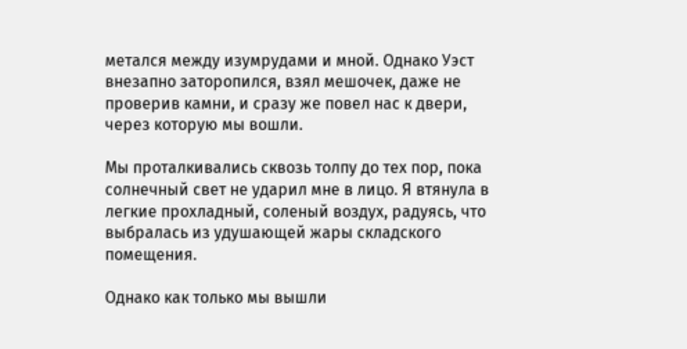метался между изумрудами и мной. Однако Уэст внезапно заторопился, взял мешочек, даже не проверив камни, и сразу же повел нас к двери, через которую мы вошли.

Мы проталкивались сквозь толпу до тех пор, пока солнечный свет не ударил мне в лицо. Я втянула в легкие прохладный, соленый воздух, радуясь, что выбралась из удушающей жары складского помещения.

Однако как только мы вышли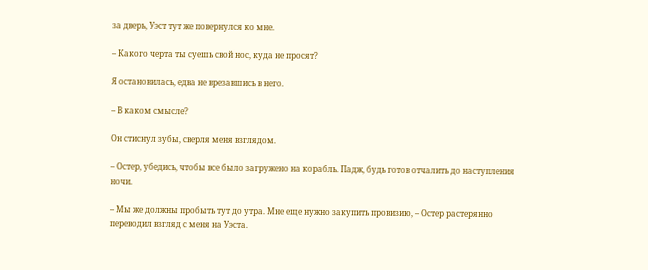за дверь, Уэст тут же повернулся ко мне.

– Какого черта ты суешь свой нос, куда не просят?

Я остановилась, едва не врезавшись в него.

– В каком смысле?

Он стиснул зубы, сверля меня взглядом.

– Остер, убедись, чтобы все было загружено на корабль. Падж, будь готов отчалить до наступления ночи.

– Мы же должны пробыть тут до утра. Мне еще нужно закупить провизию, – Остер растерянно переводил взгляд с меня на Уэста.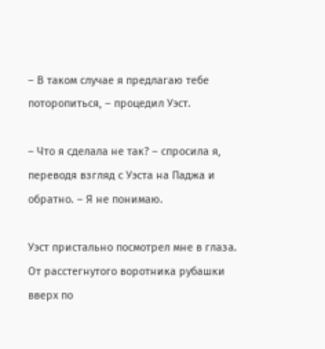– В таком случае я предлагаю тебе поторопиться, – процедил Уэст.

– Что я сделала не так? – спросила я, переводя взгляд с Уэста на Паджа и обратно. – Я не понимаю.

Уэст пристально посмотрел мне в глаза. От расстегнутого воротника рубашки вверх по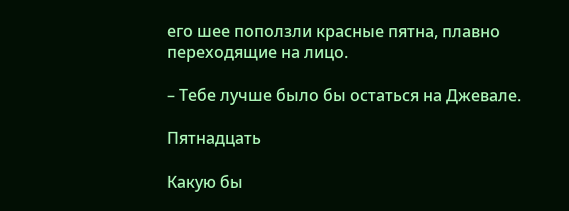его шее поползли красные пятна, плавно переходящие на лицо.

– Тебе лучше было бы остаться на Джевале.

Пятнадцать

Какую бы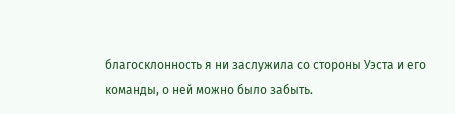благосклонность я ни заслужила со стороны Уэста и его команды, о ней можно было забыть.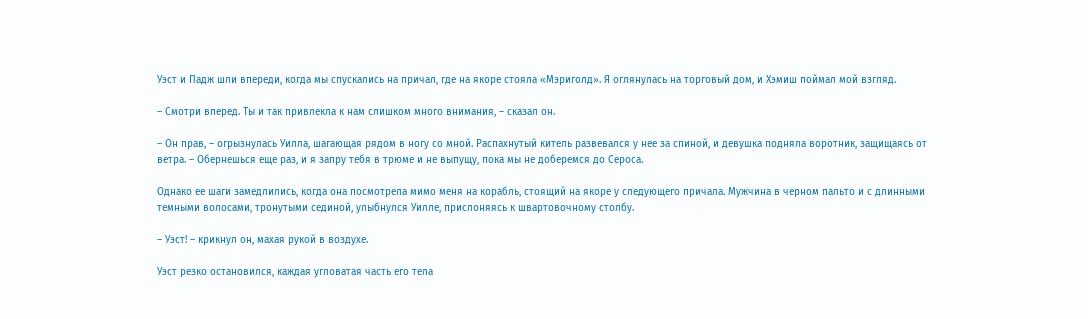Уэст и Падж шли впереди, когда мы спускались на причал, где на якоре стояла «Мэриголд». Я оглянулась на торговый дом, и Хэмиш поймал мой взгляд.

– Смотри вперед. Ты и так привлекла к нам слишком много внимания, – сказал он.

– Он прав, – огрызнулась Уилла, шагающая рядом в ногу со мной. Распахнутый китель развевался у нее за спиной, и девушка подняла воротник, защищаясь от ветра. – Обернешься еще раз, и я запру тебя в трюме и не выпущу, пока мы не доберемся до Сероса.

Однако ее шаги замедлились, когда она посмотрела мимо меня на корабль, стоящий на якоре у следующего причала. Мужчина в черном пальто и с длинными темными волосами, тронутыми сединой, улыбнулся Уилле, прислоняясь к швартовочному столбу.

– Уэст! – крикнул он, махая рукой в воздухе.

Уэст резко остановился, каждая угловатая часть его тела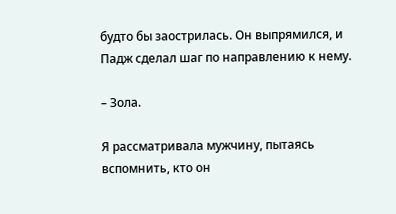будто бы заострилась. Он выпрямился, и Падж сделал шаг по направлению к нему.

– Зола.

Я рассматривала мужчину, пытаясь вспомнить, кто он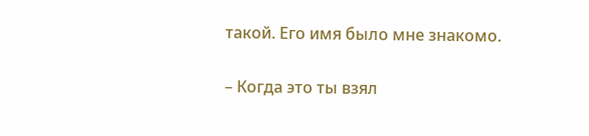такой. Его имя было мне знакомо.

– Когда это ты взял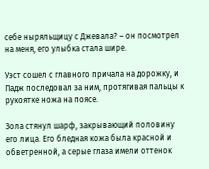себе ныряльщицу с Джевала? – он посмотрел на меня, его улыбка стала шире.

Уэст сошел с главного причала на дорожку, и Падж последовал за ним, протягивая пальцы к рукоятке ножа на поясе.

Зола стянул шарф, закрывающий половину его лица. Его бледная кожа была красной и обветренной, а серые глаза имели оттенок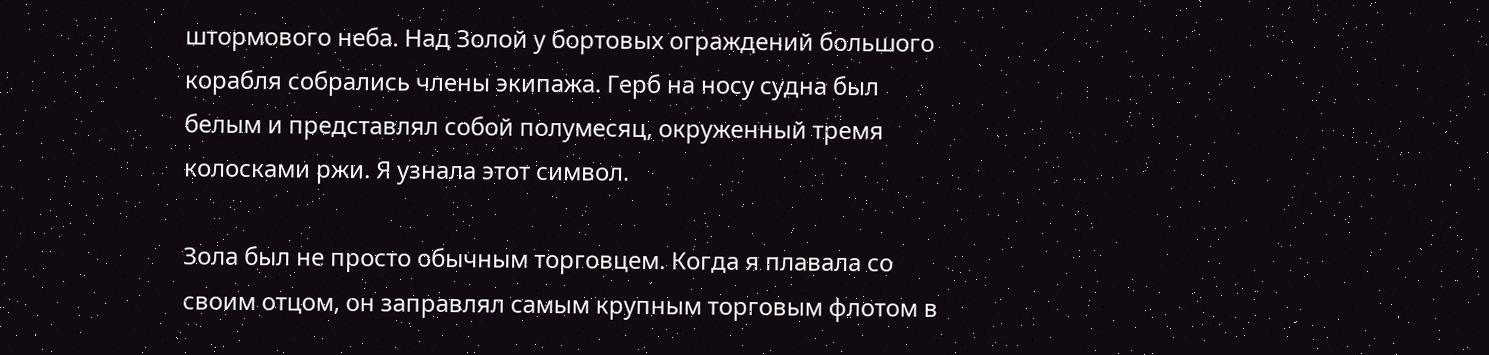штормового неба. Над Золой у бортовых ограждений большого корабля собрались члены экипажа. Герб на носу судна был белым и представлял собой полумесяц, окруженный тремя колосками ржи. Я узнала этот символ.

Зола был не просто обычным торговцем. Когда я плавала со своим отцом, он заправлял самым крупным торговым флотом в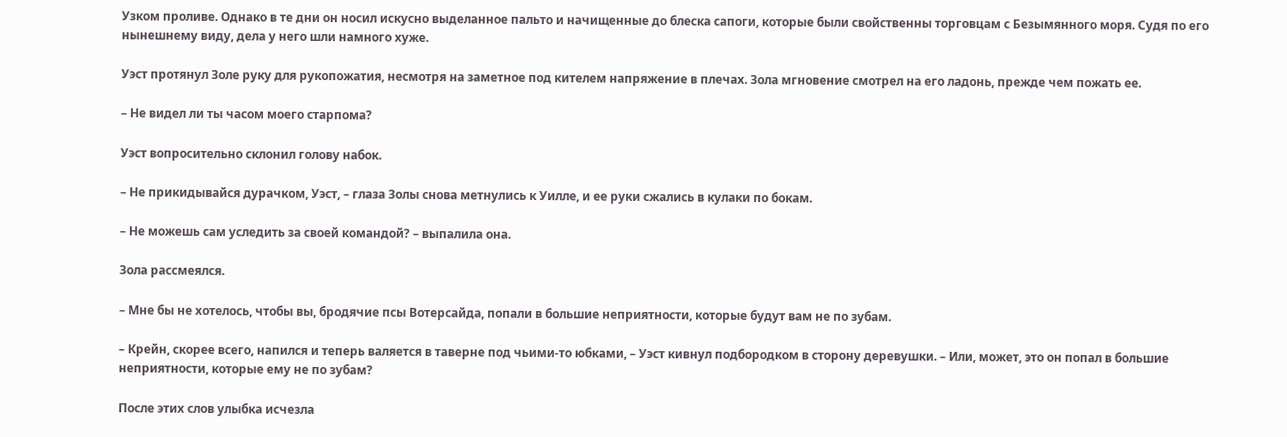Узком проливе. Однако в те дни он носил искусно выделанное пальто и начищенные до блеска сапоги, которые были свойственны торговцам с Безымянного моря. Судя по его нынешнему виду, дела у него шли намного хуже.

Уэст протянул Золе руку для рукопожатия, несмотря на заметное под кителем напряжение в плечах. Зола мгновение смотрел на его ладонь, прежде чем пожать ее.

– Не видел ли ты часом моего старпома?

Уэст вопросительно склонил голову набок.

– Не прикидывайся дурачком, Уэст, – глаза Золы снова метнулись к Уилле, и ее руки сжались в кулаки по бокам.

– Не можешь сам уследить за своей командой? – выпалила она.

Зола рассмеялся.

– Мне бы не хотелось, чтобы вы, бродячие псы Вотерсайда, попали в большие неприятности, которые будут вам не по зубам.

– Крейн, скорее всего, напился и теперь валяется в таверне под чьими-то юбками, – Уэст кивнул подбородком в сторону деревушки. – Или, может, это он попал в большие неприятности, которые ему не по зубам?

После этих слов улыбка исчезла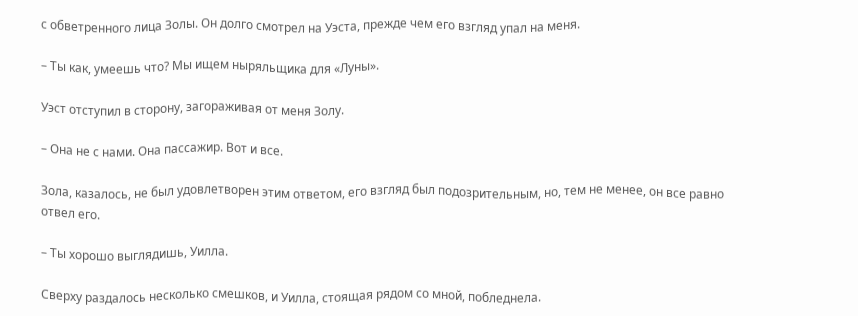с обветренного лица Золы. Он долго смотрел на Уэста, прежде чем его взгляд упал на меня.

– Ты как, умеешь что? Мы ищем ныряльщика для «Луны».

Уэст отступил в сторону, загораживая от меня Золу.

– Она не с нами. Она пассажир. Вот и все.

Зола, казалось, не был удовлетворен этим ответом, его взгляд был подозрительным, но, тем не менее, он все равно отвел его.

– Ты хорошо выглядишь, Уилла.

Сверху раздалось несколько смешков, и Уилла, стоящая рядом со мной, побледнела.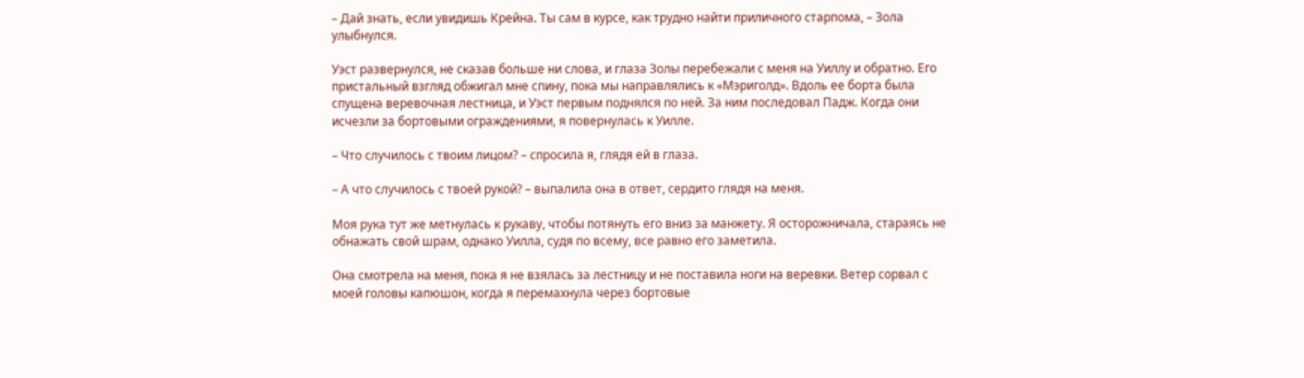– Дай знать, если увидишь Крейна. Ты сам в курсе, как трудно найти приличного старпома, – Зола улыбнулся.

Уэст развернулся, не сказав больше ни слова, и глаза Золы перебежали с меня на Уиллу и обратно. Его пристальный взгляд обжигал мне спину, пока мы направлялись к «Мэриголд». Вдоль ее борта была спущена веревочная лестница, и Уэст первым поднялся по ней. За ним последовал Падж. Когда они исчезли за бортовыми ограждениями, я повернулась к Уилле.

– Что случилось с твоим лицом? – спросила я, глядя ей в глаза.

– А что случилось с твоей рукой? – выпалила она в ответ, сердито глядя на меня.

Моя рука тут же метнулась к рукаву, чтобы потянуть его вниз за манжету. Я осторожничала, стараясь не обнажать свой шрам, однако Уилла, судя по всему, все равно его заметила.

Она смотрела на меня, пока я не взялась за лестницу и не поставила ноги на веревки. Ветер сорвал с моей головы капюшон, когда я перемахнула через бортовые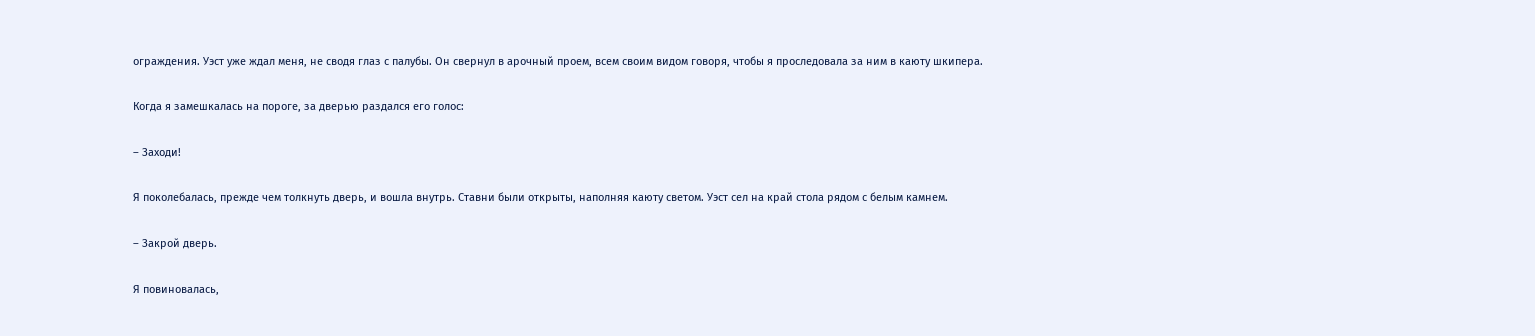ограждения. Уэст уже ждал меня, не сводя глаз с палубы. Он свернул в арочный проем, всем своим видом говоря, чтобы я проследовала за ним в каюту шкипера.

Когда я замешкалась на пороге, за дверью раздался его голос:

– Заходи!

Я поколебалась, прежде чем толкнуть дверь, и вошла внутрь. Ставни были открыты, наполняя каюту светом. Уэст сел на край стола рядом с белым камнем.

– Закрой дверь.

Я повиновалась,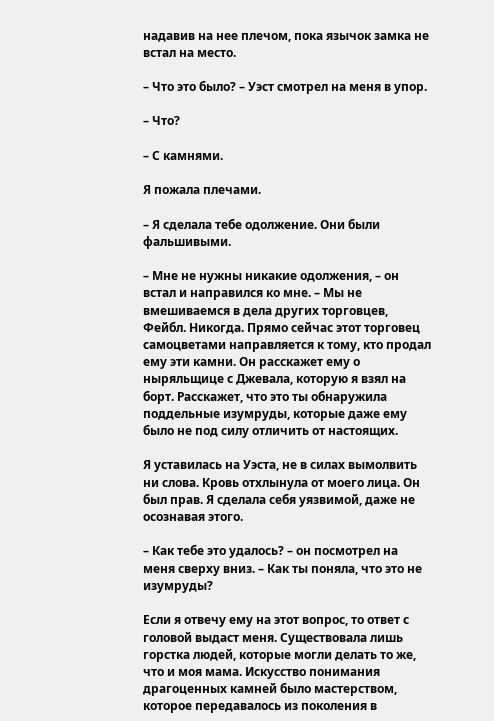надавив на нее плечом, пока язычок замка не встал на место.

– Что это было? – Уэст смотрел на меня в упор.

– Что?

– С камнями.

Я пожала плечами.

– Я сделала тебе одолжение. Они были фальшивыми.

– Мне не нужны никакие одолжения, – он встал и направился ко мне. – Мы не вмешиваемся в дела других торговцев, Фейбл. Никогда. Прямо сейчас этот торговец самоцветами направляется к тому, кто продал ему эти камни. Он расскажет ему о ныряльщице с Джевала, которую я взял на борт. Расскажет, что это ты обнаружила поддельные изумруды, которые даже ему было не под силу отличить от настоящих.

Я уставилась на Уэста, не в силах вымолвить ни слова. Кровь отхлынула от моего лица. Он был прав. Я сделала себя уязвимой, даже не осознавая этого.

– Как тебе это удалось? – он посмотрел на меня сверху вниз. – Как ты поняла, что это не изумруды?

Если я отвечу ему на этот вопрос, то ответ с головой выдаст меня. Существовала лишь горстка людей, которые могли делать то же, что и моя мама. Искусство понимания драгоценных камней было мастерством, которое передавалось из поколения в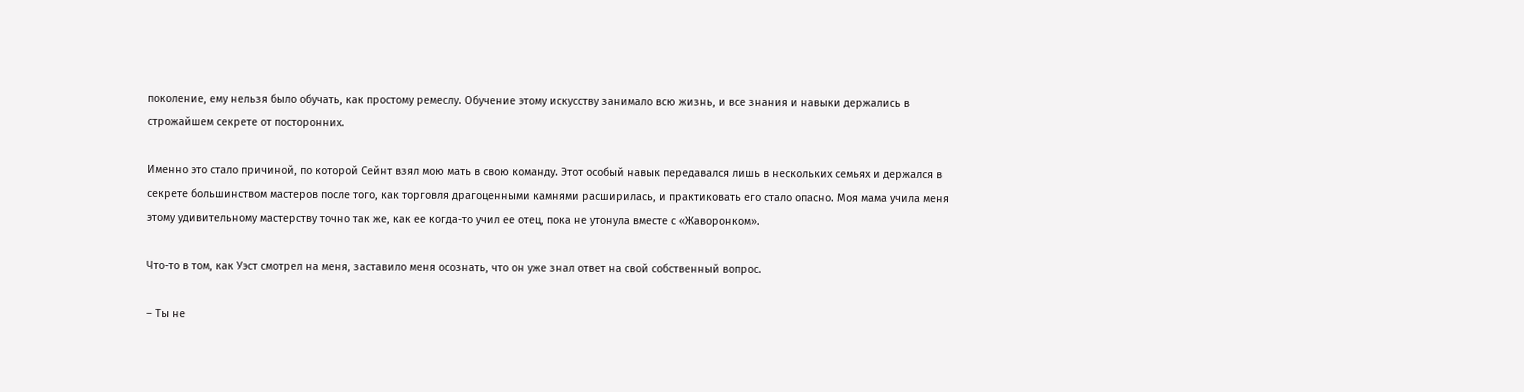поколение, ему нельзя было обучать, как простому ремеслу. Обучение этому искусству занимало всю жизнь, и все знания и навыки держались в строжайшем секрете от посторонних.

Именно это стало причиной, по которой Сейнт взял мою мать в свою команду. Этот особый навык передавался лишь в нескольких семьях и держался в секрете большинством мастеров после того, как торговля драгоценными камнями расширилась, и практиковать его стало опасно. Моя мама учила меня этому удивительному мастерству точно так же, как ее когда-то учил ее отец, пока не утонула вместе с «Жаворонком».

Что-то в том, как Уэст смотрел на меня, заставило меня осознать, что он уже знал ответ на свой собственный вопрос.

– Ты не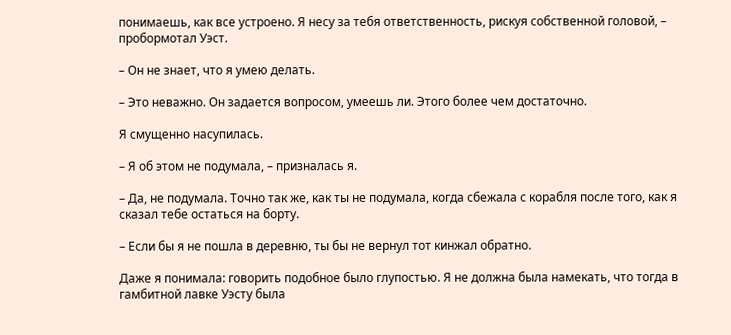понимаешь, как все устроено. Я несу за тебя ответственность, рискуя собственной головой, – пробормотал Уэст.

– Он не знает, что я умею делать.

– Это неважно. Он задается вопросом, умеешь ли. Этого более чем достаточно.

Я смущенно насупилась.

– Я об этом не подумала, – призналась я.

– Да, не подумала. Точно так же, как ты не подумала, когда сбежала с корабля после того, как я сказал тебе остаться на борту.

– Если бы я не пошла в деревню, ты бы не вернул тот кинжал обратно.

Даже я понимала: говорить подобное было глупостью. Я не должна была намекать, что тогда в гамбитной лавке Уэсту была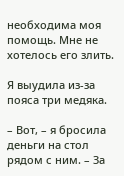необходима моя помощь. Мне не хотелось его злить.

Я выудила из-за пояса три медяка.

– Вот, – я бросила деньги на стол рядом с ним. – За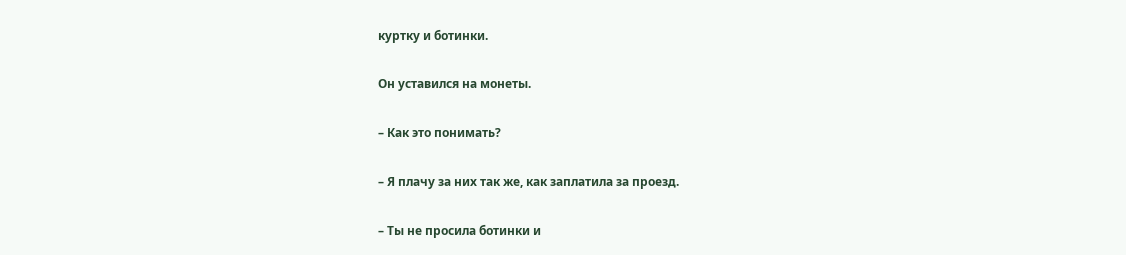куртку и ботинки.

Он уставился на монеты.

– Как это понимать?

– Я плачу за них так же, как заплатила за проезд.

– Ты не просила ботинки и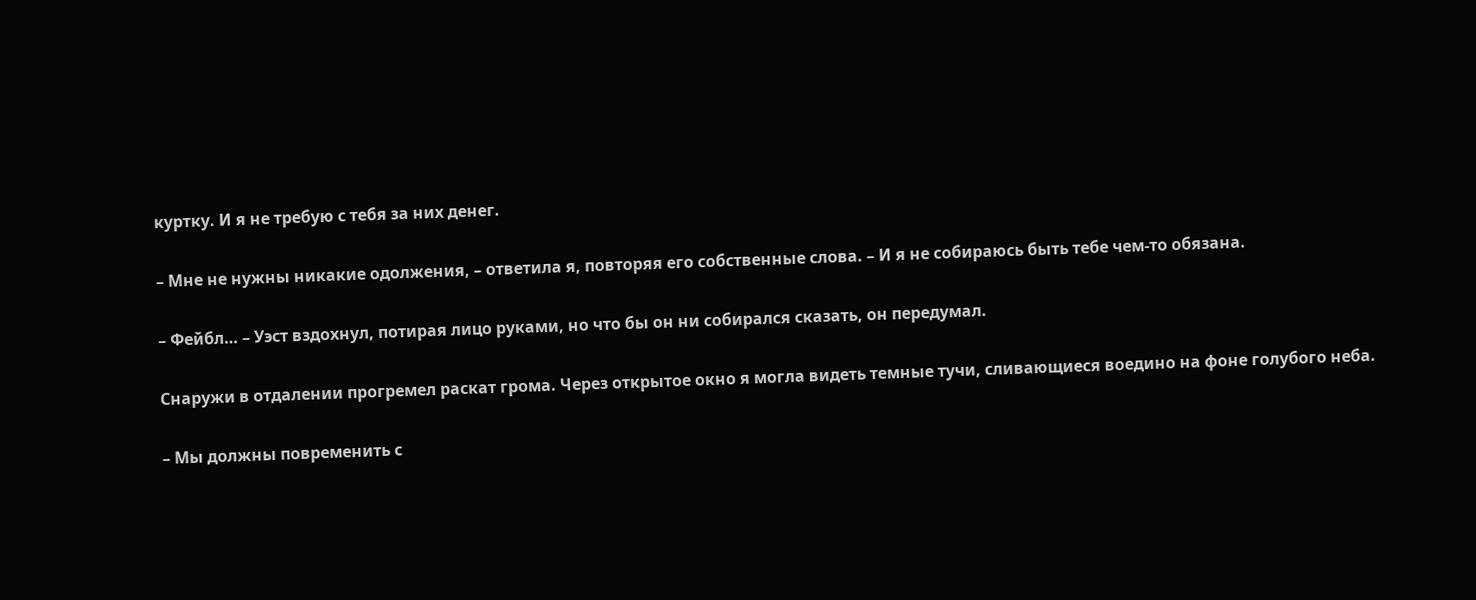куртку. И я не требую с тебя за них денег.

– Мне не нужны никакие одолжения, – ответила я, повторяя его собственные слова. – И я не собираюсь быть тебе чем-то обязана.

– Фейбл… – Уэст вздохнул, потирая лицо руками, но что бы он ни собирался сказать, он передумал.

Снаружи в отдалении прогремел раскат грома. Через открытое окно я могла видеть темные тучи, сливающиеся воедино на фоне голубого неба.

– Мы должны повременить с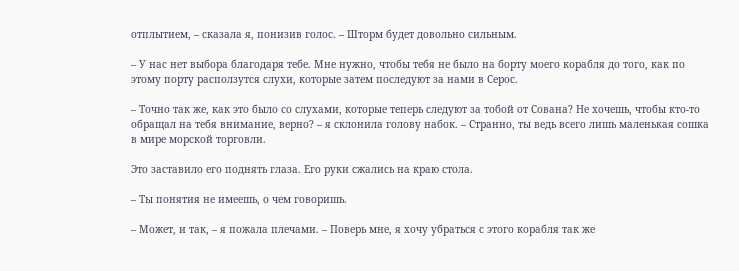отплытием, – сказала я, понизив голос. – Шторм будет довольно сильным.

– У нас нет выбора благодаря тебе. Мне нужно, чтобы тебя не было на борту моего корабля до того, как по этому порту расползутся слухи, которые затем последуют за нами в Серос.

– Точно так же, как это было со слухами, которые теперь следуют за тобой от Сована? Не хочешь, чтобы кто-то обращал на тебя внимание, верно? – я склонила голову набок. – Странно, ты ведь всего лишь маленькая сошка в мире морской торговли.

Это заставило его поднять глаза. Его руки сжались на краю стола.

– Ты понятия не имеешь, о чем говоришь.

– Может, и так, – я пожала плечами. – Поверь мне, я хочу убраться с этого корабля так же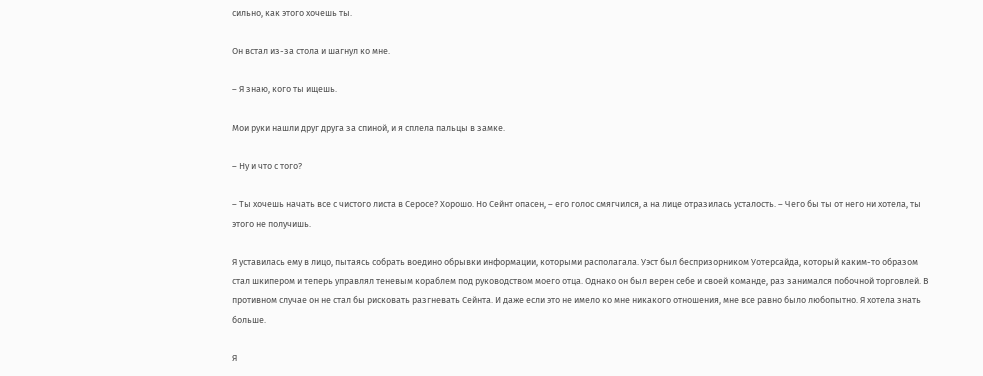сильно, как этого хочешь ты.

Он встал из-за стола и шагнул ко мне.

– Я знаю, кого ты ищешь.

Мои руки нашли друг друга за спиной, и я сплела пальцы в замке.

– Ну и что с того?

– Ты хочешь начать все с чистого листа в Серосе? Хорошо. Но Сейнт опасен, – его голос смягчился, а на лице отразилась усталость. – Чего бы ты от него ни хотела, ты этого не получишь.

Я уставилась ему в лицо, пытаясь собрать воедино обрывки информации, которыми располагала. Уэст был беспризорником Уотерсайда, который каким-то образом стал шкипером и теперь управлял теневым кораблем под руководством моего отца. Однако он был верен себе и своей команде, раз занимался побочной торговлей. В противном случае он не стал бы рисковать разгневать Сейнта. И даже если это не имело ко мне никакого отношения, мне все равно было любопытно. Я хотела знать больше.

Я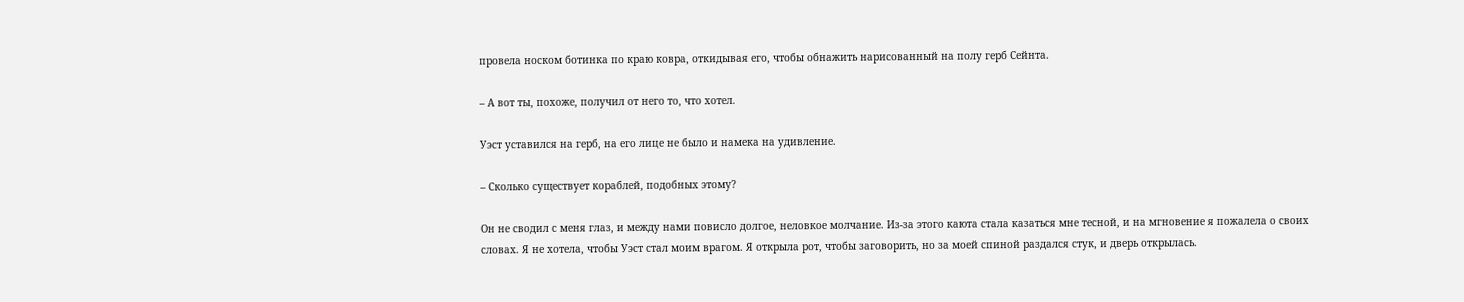провела носком ботинка по краю ковра, откидывая его, чтобы обнажить нарисованный на полу герб Сейнта.

– А вот ты, похоже, получил от него то, что хотел.

Уэст уставился на герб, на его лице не было и намека на удивление.

– Сколько существует кораблей, подобных этому?

Он не сводил с меня глаз, и между нами повисло долгое, неловкое молчание. Из-за этого каюта стала казаться мне тесной, и на мгновение я пожалела о своих словах. Я не хотела, чтобы Уэст стал моим врагом. Я открыла рот, чтобы заговорить, но за моей спиной раздался стук, и дверь открылась.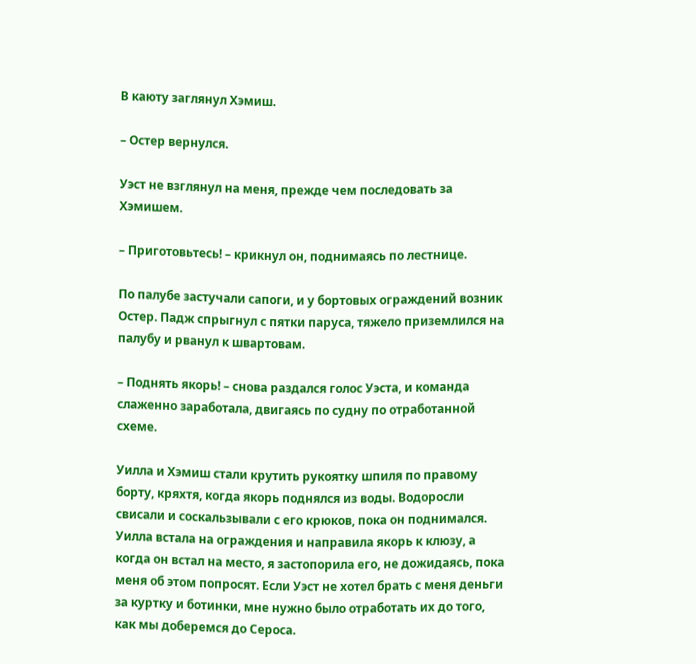В каюту заглянул Хэмиш.

– Остер вернулся.

Уэст не взглянул на меня, прежде чем последовать за Хэмишем.

– Приготовьтесь! – крикнул он, поднимаясь по лестнице.

По палубе застучали сапоги, и у бортовых ограждений возник Остер. Падж спрыгнул с пятки паруса, тяжело приземлился на палубу и рванул к швартовам.

– Поднять якорь! – снова раздался голос Уэста, и команда слаженно заработала, двигаясь по судну по отработанной схеме.

Уилла и Хэмиш стали крутить рукоятку шпиля по правому борту, кряхтя, когда якорь поднялся из воды. Водоросли свисали и соскальзывали с его крюков, пока он поднимался. Уилла встала на ограждения и направила якорь к клюзу, а когда он встал на место, я застопорила его, не дожидаясь, пока меня об этом попросят. Если Уэст не хотел брать с меня деньги за куртку и ботинки, мне нужно было отработать их до того, как мы доберемся до Сероса.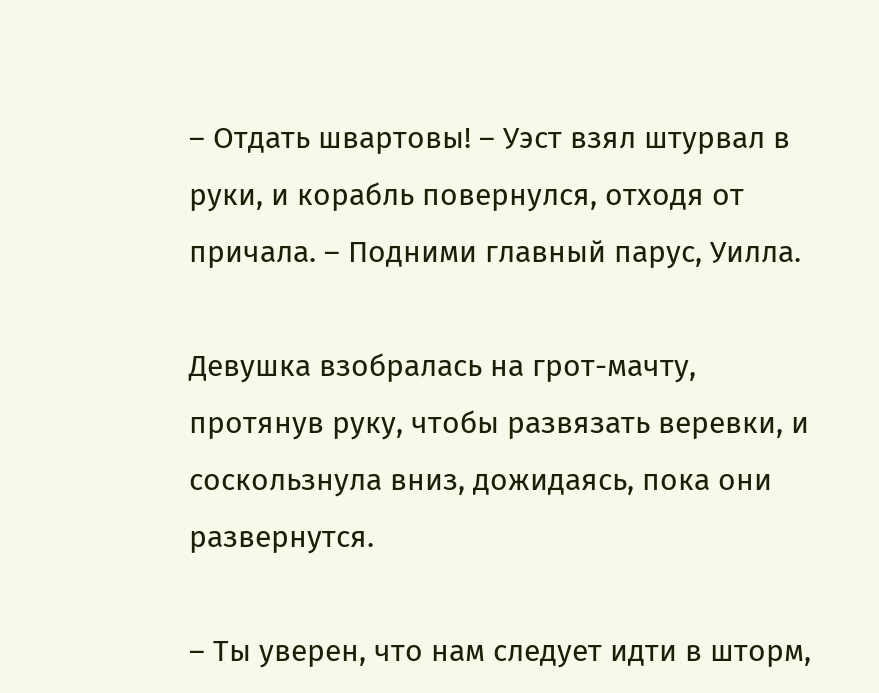– Отдать швартовы! – Уэст взял штурвал в руки, и корабль повернулся, отходя от причала. – Подними главный парус, Уилла.

Девушка взобралась на грот-мачту, протянув руку, чтобы развязать веревки, и соскользнула вниз, дожидаясь, пока они развернутся.

– Ты уверен, что нам следует идти в шторм,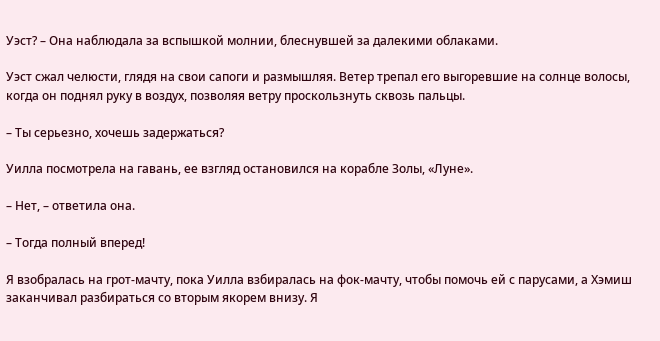Уэст? – Она наблюдала за вспышкой молнии, блеснувшей за далекими облаками.

Уэст сжал челюсти, глядя на свои сапоги и размышляя. Ветер трепал его выгоревшие на солнце волосы, когда он поднял руку в воздух, позволяя ветру проскользнуть сквозь пальцы.

– Ты серьезно, хочешь задержаться?

Уилла посмотрела на гавань, ее взгляд остановился на корабле Золы, «Луне».

– Нет, – ответила она.

– Тогда полный вперед!

Я взобралась на грот-мачту, пока Уилла взбиралась на фок-мачту, чтобы помочь ей с парусами, а Хэмиш заканчивал разбираться со вторым якорем внизу. Я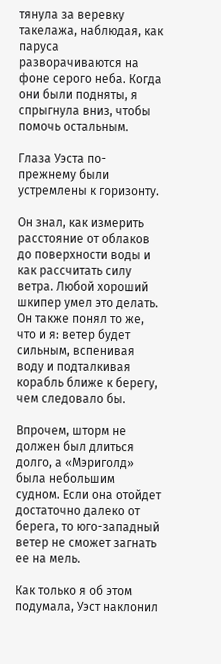тянула за веревку такелажа, наблюдая, как паруса разворачиваются на фоне серого неба. Когда они были подняты, я спрыгнула вниз, чтобы помочь остальным.

Глаза Уэста по-прежнему были устремлены к горизонту.

Он знал, как измерить расстояние от облаков до поверхности воды и как рассчитать силу ветра. Любой хороший шкипер умел это делать. Он также понял то же, что и я: ветер будет сильным, вспенивая воду и подталкивая корабль ближе к берегу, чем следовало бы.

Впрочем, шторм не должен был длиться долго, а «Мэриголд» была небольшим судном. Если она отойдет достаточно далеко от берега, то юго-западный ветер не сможет загнать ее на мель.

Как только я об этом подумала, Уэст наклонил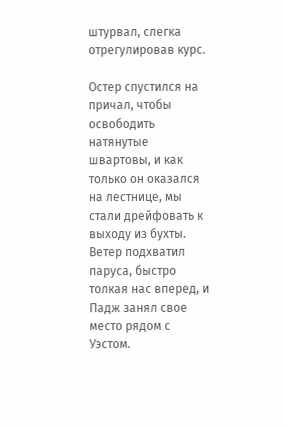штурвал, слегка отрегулировав курс.

Остер спустился на причал, чтобы освободить натянутые швартовы, и как только он оказался на лестнице, мы стали дрейфовать к выходу из бухты. Ветер подхватил паруса, быстро толкая нас вперед, и Падж занял свое место рядом с Уэстом.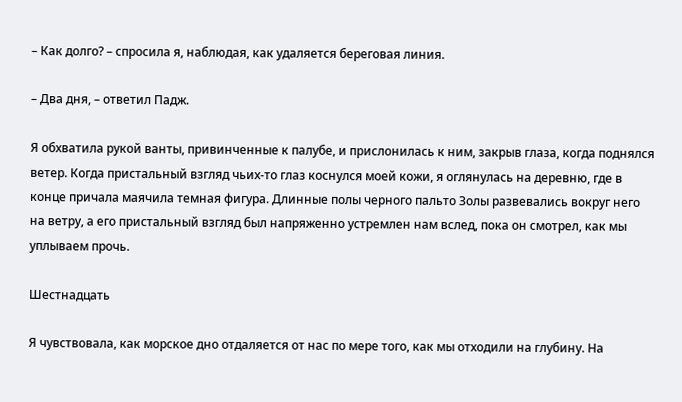– Как долго? – спросила я, наблюдая, как удаляется береговая линия.

– Два дня, – ответил Падж.

Я обхватила рукой ванты, привинченные к палубе, и прислонилась к ним, закрыв глаза, когда поднялся ветер. Когда пристальный взгляд чьих-то глаз коснулся моей кожи, я оглянулась на деревню, где в конце причала маячила темная фигура. Длинные полы черного пальто Золы развевались вокруг него на ветру, а его пристальный взгляд был напряженно устремлен нам вслед, пока он смотрел, как мы уплываем прочь.

Шестнадцать

Я чувствовала, как морское дно отдаляется от нас по мере того, как мы отходили на глубину. На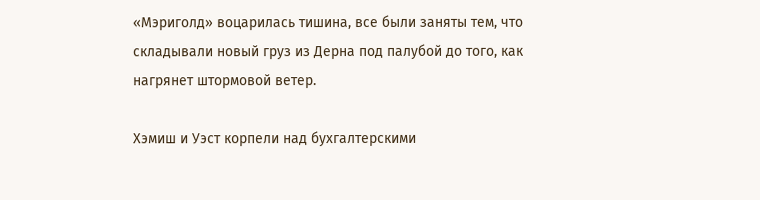«Мэриголд» воцарилась тишина, все были заняты тем, что складывали новый груз из Дерна под палубой до того, как нагрянет штормовой ветер.

Хэмиш и Уэст корпели над бухгалтерскими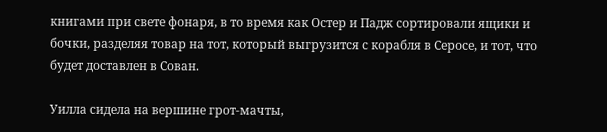книгами при свете фонаря, в то время как Остер и Падж сортировали ящики и бочки, разделяя товар на тот, который выгрузится с корабля в Серосе, и тот, что будет доставлен в Сован.

Уилла сидела на вершине грот-мачты,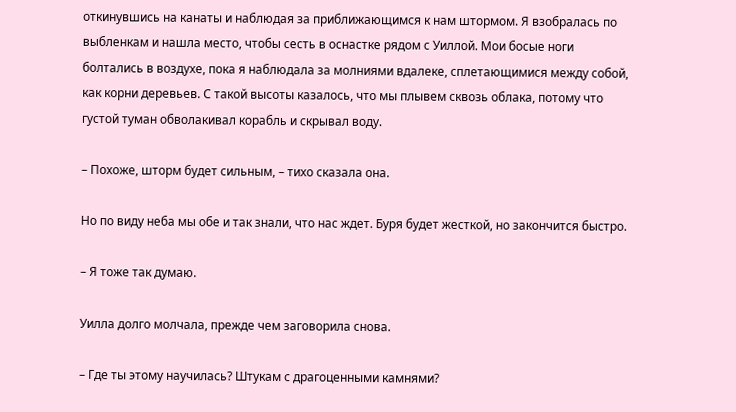откинувшись на канаты и наблюдая за приближающимся к нам штормом. Я взобралась по выбленкам и нашла место, чтобы сесть в оснастке рядом с Уиллой. Мои босые ноги болтались в воздухе, пока я наблюдала за молниями вдалеке, сплетающимися между собой, как корни деревьев. С такой высоты казалось, что мы плывем сквозь облака, потому что густой туман обволакивал корабль и скрывал воду.

– Похоже, шторм будет сильным, – тихо сказала она.

Но по виду неба мы обе и так знали, что нас ждет. Буря будет жесткой, но закончится быстро.

– Я тоже так думаю.

Уилла долго молчала, прежде чем заговорила снова.

– Где ты этому научилась? Штукам с драгоценными камнями?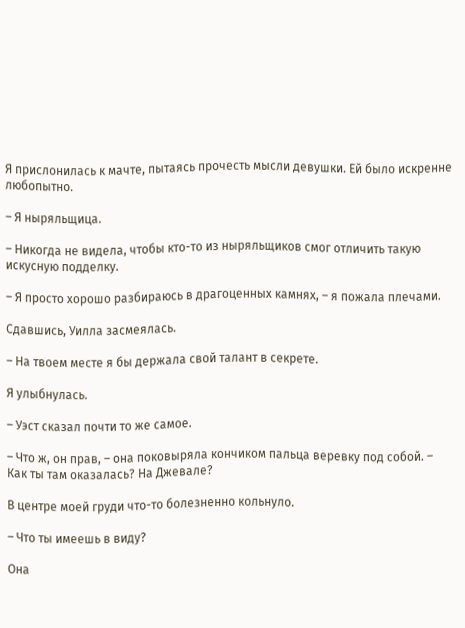Я прислонилась к мачте, пытаясь прочесть мысли девушки. Ей было искренне любопытно.

– Я ныряльщица.

– Никогда не видела, чтобы кто-то из ныряльщиков смог отличить такую искусную подделку.

– Я просто хорошо разбираюсь в драгоценных камнях, – я пожала плечами.

Сдавшись, Уилла засмеялась.

– На твоем месте я бы держала свой талант в секрете.

Я улыбнулась.

– Уэст сказал почти то же самое.

– Что ж, он прав, – она поковыряла кончиком пальца веревку под собой. – Как ты там оказалась? На Джевале?

В центре моей груди что-то болезненно кольнуло.

– Что ты имеешь в виду?

Она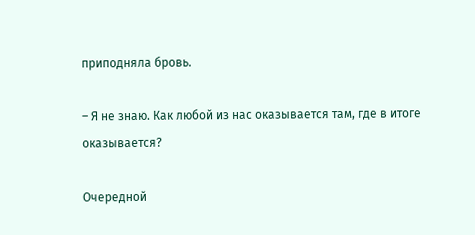приподняла бровь.

– Я не знаю. Как любой из нас оказывается там, где в итоге оказывается?

Очередной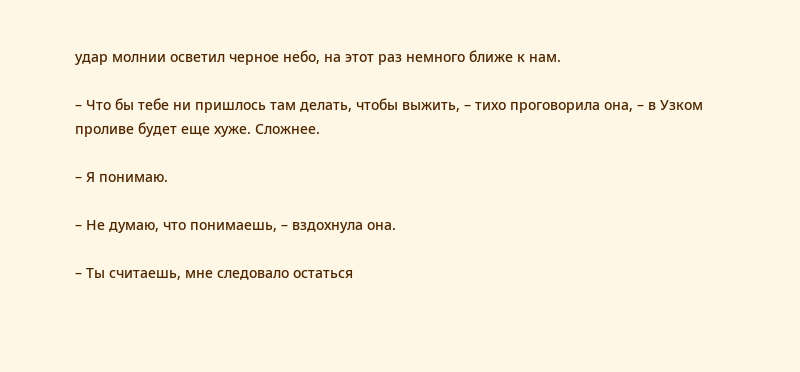удар молнии осветил черное небо, на этот раз немного ближе к нам.

– Что бы тебе ни пришлось там делать, чтобы выжить, – тихо проговорила она, – в Узком проливе будет еще хуже. Сложнее.

– Я понимаю.

– Не думаю, что понимаешь, – вздохнула она.

– Ты считаешь, мне следовало остаться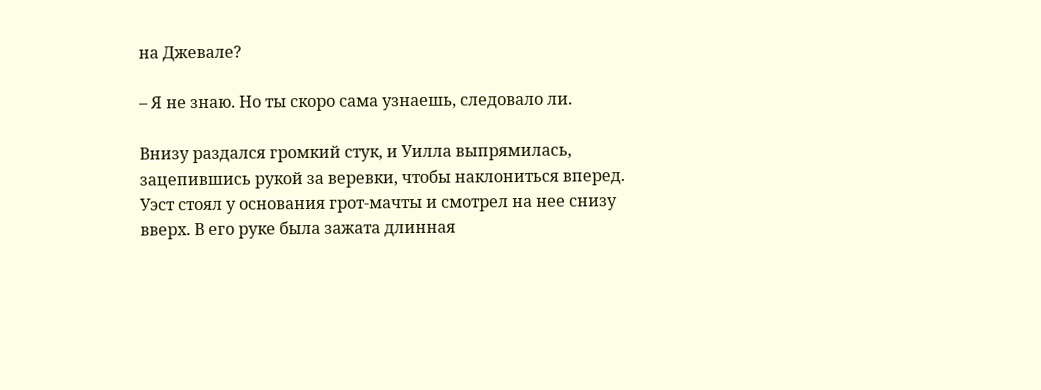на Джевале?

– Я не знаю. Но ты скоро сама узнаешь, следовало ли.

Внизу раздался громкий стук, и Уилла выпрямилась, зацепившись рукой за веревки, чтобы наклониться вперед. Уэст стоял у основания грот-мачты и смотрел на нее снизу вверх. В его руке была зажата длинная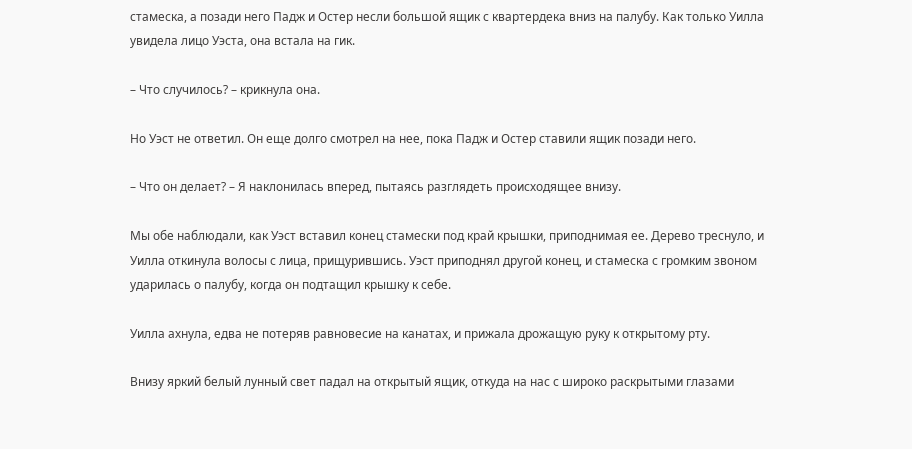стамеска, а позади него Падж и Остер несли большой ящик с квартердека вниз на палубу. Как только Уилла увидела лицо Уэста, она встала на гик.

– Что случилось? – крикнула она.

Но Уэст не ответил. Он еще долго смотрел на нее, пока Падж и Остер ставили ящик позади него.

– Что он делает? – Я наклонилась вперед, пытаясь разглядеть происходящее внизу.

Мы обе наблюдали, как Уэст вставил конец стамески под край крышки, приподнимая ее. Дерево треснуло, и Уилла откинула волосы с лица, прищурившись. Уэст приподнял другой конец, и стамеска с громким звоном ударилась о палубу, когда он подтащил крышку к себе.

Уилла ахнула, едва не потеряв равновесие на канатах, и прижала дрожащую руку к открытому рту.

Внизу яркий белый лунный свет падал на открытый ящик, откуда на нас с широко раскрытыми глазами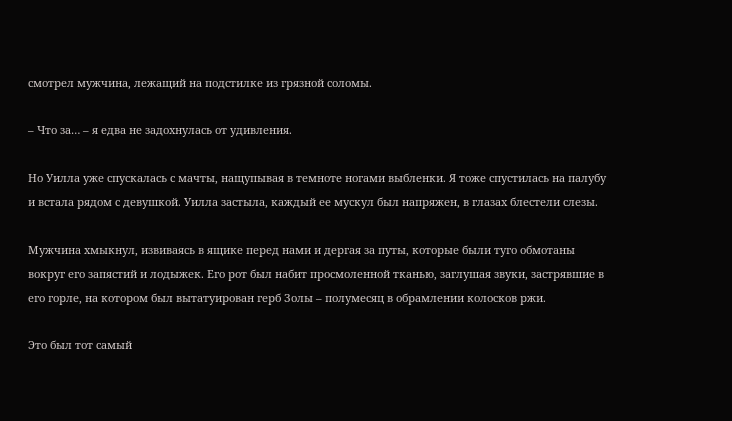смотрел мужчина, лежащий на подстилке из грязной соломы.

– Что за… – я едва не задохнулась от удивления.

Но Уилла уже спускалась с мачты, нащупывая в темноте ногами выбленки. Я тоже спустилась на палубу и встала рядом с девушкой. Уилла застыла, каждый ее мускул был напряжен, в глазах блестели слезы.

Мужчина хмыкнул, извиваясь в ящике перед нами и дергая за путы, которые были туго обмотаны вокруг его запястий и лодыжек. Его рот был набит просмоленной тканью, заглушая звуки, застрявшие в его горле, на котором был вытатуирован герб Золы – полумесяц в обрамлении колосков ржи.

Это был тот самый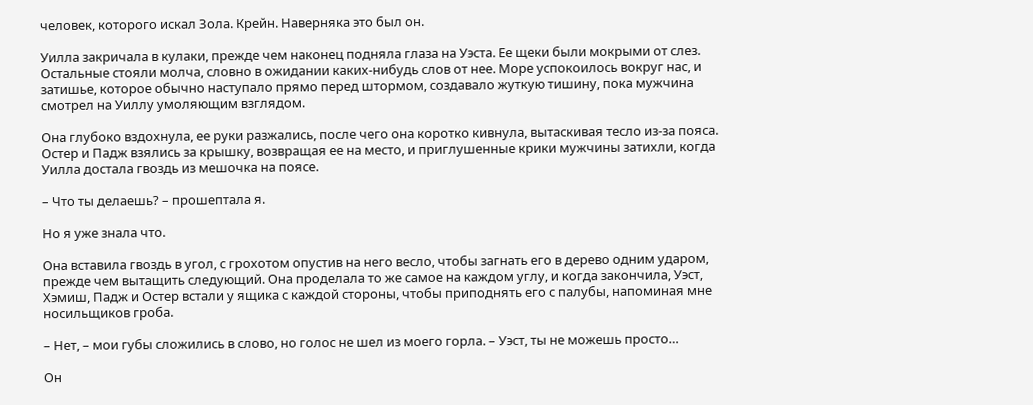человек, которого искал Зола. Крейн. Наверняка это был он.

Уилла закричала в кулаки, прежде чем наконец подняла глаза на Уэста. Ее щеки были мокрыми от слез. Остальные стояли молча, словно в ожидании каких-нибудь слов от нее. Море успокоилось вокруг нас, и затишье, которое обычно наступало прямо перед штормом, создавало жуткую тишину, пока мужчина смотрел на Уиллу умоляющим взглядом.

Она глубоко вздохнула, ее руки разжались, после чего она коротко кивнула, вытаскивая тесло из-за пояса. Остер и Падж взялись за крышку, возвращая ее на место, и приглушенные крики мужчины затихли, когда Уилла достала гвоздь из мешочка на поясе.

– Что ты делаешь? – прошептала я.

Но я уже знала что.

Она вставила гвоздь в угол, с грохотом опустив на него весло, чтобы загнать его в дерево одним ударом, прежде чем вытащить следующий. Она проделала то же самое на каждом углу, и когда закончила, Уэст, Хэмиш, Падж и Остер встали у ящика с каждой стороны, чтобы приподнять его с палубы, напоминая мне носильщиков гроба.

– Нет, – мои губы сложились в слово, но голос не шел из моего горла. – Уэст, ты не можешь просто…

Он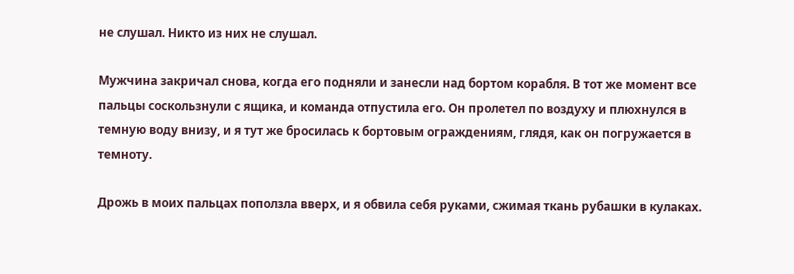не слушал. Никто из них не слушал.

Мужчина закричал снова, когда его подняли и занесли над бортом корабля. В тот же момент все пальцы соскользнули с ящика, и команда отпустила его. Он пролетел по воздуху и плюхнулся в темную воду внизу, и я тут же бросилась к бортовым ограждениям, глядя, как он погружается в темноту.

Дрожь в моих пальцах поползла вверх, и я обвила себя руками, сжимая ткань рубашки в кулаках.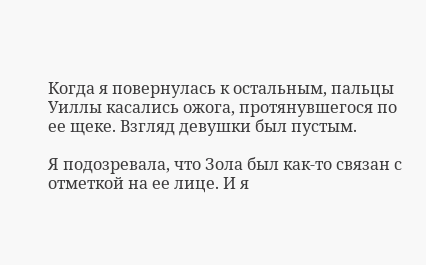Когда я повернулась к остальным, пальцы Уиллы касались ожога, протянувшегося по ее щеке. Взгляд девушки был пустым.

Я подозревала, что Зола был как-то связан с отметкой на ее лице. И я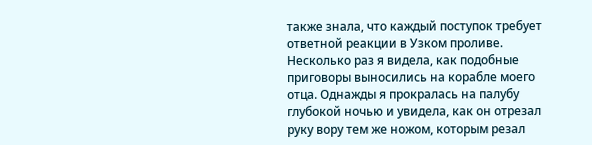также знала, что каждый поступок требует ответной реакции в Узком проливе. Несколько раз я видела, как подобные приговоры выносились на корабле моего отца. Однажды я прокралась на палубу глубокой ночью и увидела, как он отрезал руку вору тем же ножом, которым резал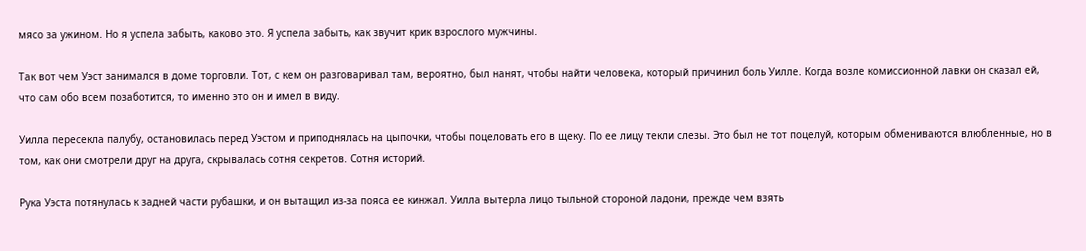мясо за ужином. Но я успела забыть, каково это. Я успела забыть, как звучит крик взрослого мужчины.

Так вот чем Уэст занимался в доме торговли. Тот, с кем он разговаривал там, вероятно, был нанят, чтобы найти человека, который причинил боль Уилле. Когда возле комиссионной лавки он сказал ей, что сам обо всем позаботится, то именно это он и имел в виду.

Уилла пересекла палубу, остановилась перед Уэстом и приподнялась на цыпочки, чтобы поцеловать его в щеку. По ее лицу текли слезы. Это был не тот поцелуй, которым обмениваются влюбленные, но в том, как они смотрели друг на друга, скрывалась сотня секретов. Сотня историй.

Рука Уэста потянулась к задней части рубашки, и он вытащил из-за пояса ее кинжал. Уилла вытерла лицо тыльной стороной ладони, прежде чем взять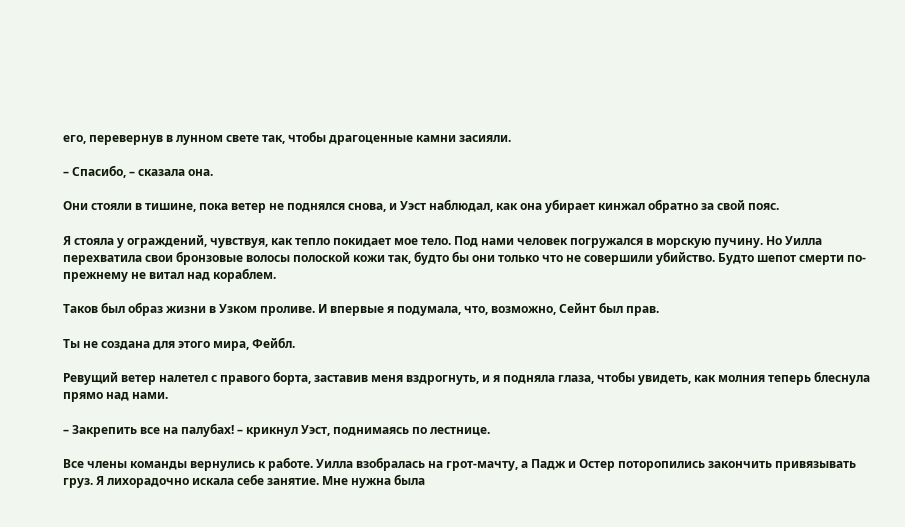его, перевернув в лунном свете так, чтобы драгоценные камни засияли.

– Спасибо, – сказала она.

Они стояли в тишине, пока ветер не поднялся снова, и Уэст наблюдал, как она убирает кинжал обратно за свой пояс.

Я стояла у ограждений, чувствуя, как тепло покидает мое тело. Под нами человек погружался в морскую пучину. Но Уилла перехватила свои бронзовые волосы полоской кожи так, будто бы они только что не совершили убийство. Будто шепот смерти по-прежнему не витал над кораблем.

Таков был образ жизни в Узком проливе. И впервые я подумала, что, возможно, Сейнт был прав.

Ты не создана для этого мира, Фейбл.

Ревущий ветер налетел с правого борта, заставив меня вздрогнуть, и я подняла глаза, чтобы увидеть, как молния теперь блеснула прямо над нами.

– Закрепить все на палубах! – крикнул Уэст, поднимаясь по лестнице.

Все члены команды вернулись к работе. Уилла взобралась на грот-мачту, а Падж и Остер поторопились закончить привязывать груз. Я лихорадочно искала себе занятие. Мне нужна была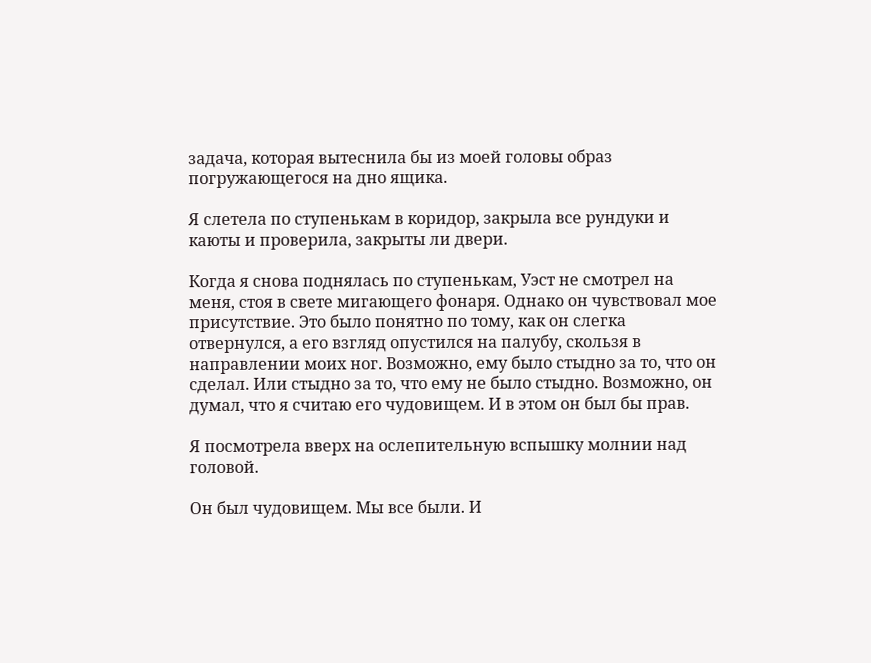задача, которая вытеснила бы из моей головы образ погружающегося на дно ящика.

Я слетела по ступенькам в коридор, закрыла все рундуки и каюты и проверила, закрыты ли двери.

Когда я снова поднялась по ступенькам, Уэст не смотрел на меня, стоя в свете мигающего фонаря. Однако он чувствовал мое присутствие. Это было понятно по тому, как он слегка отвернулся, а его взгляд опустился на палубу, скользя в направлении моих ног. Возможно, ему было стыдно за то, что он сделал. Или стыдно за то, что ему не было стыдно. Возможно, он думал, что я считаю его чудовищем. И в этом он был бы прав.

Я посмотрела вверх на ослепительную вспышку молнии над головой.

Он был чудовищем. Мы все были. И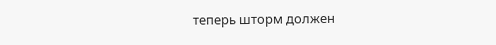теперь шторм должен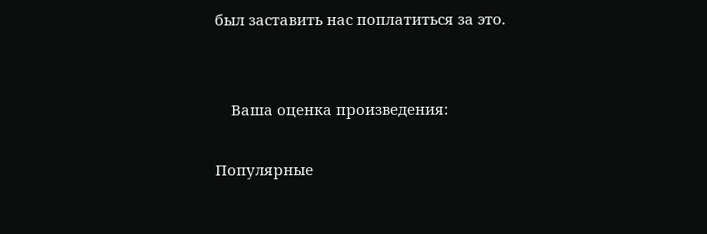был заставить нас поплатиться за это.


    Ваша оценка произведения:

Популярные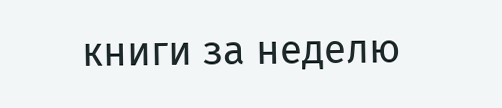книги за неделю